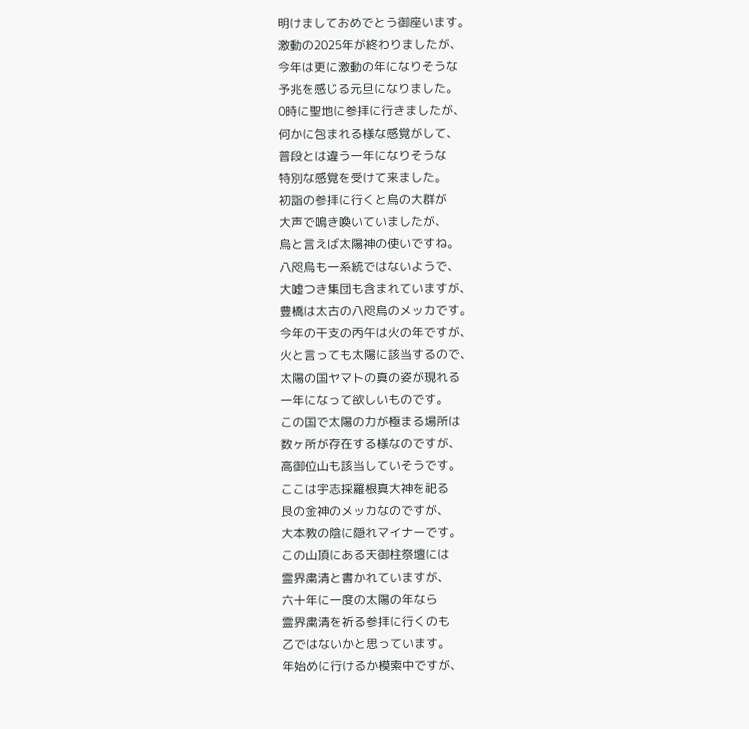明けましておめでとう御座います。
激動の2025年が終わりましたが、
今年は更に激動の年になりそうな
予兆を感じる元旦になりました。
0時に聖地に参拝に行きましたが、
何かに包まれる様な感覚がして、
普段とは違う一年になりそうな
特別な感覚を受けて来ました。
初詣の参拝に行くと烏の大群が
大声で鳴き喚いていましたが、
烏と言えば太陽神の使いですね。
八咫烏も一系統ではないようで、
大嘘つき集団も含まれていますが、
豊橋は太古の八咫烏のメッカです。
今年の干支の丙午は火の年ですが、
火と言っても太陽に該当するので、
太陽の国ヤマトの真の姿が現れる
一年になって欲しいものです。
この国で太陽の力が極まる場所は
数ヶ所が存在する様なのですが、
高御位山も該当していそうです。
ここは宇志採羅根真大神を祀る
艮の金神のメッカなのですが、
大本教の陰に隠れマイナーです。
この山頂にある天御柱祭壇には
霊界粛清と書かれていますが、
六十年に一度の太陽の年なら
霊界粛清を祈る参拝に行くのも
乙ではないかと思っています。
年始めに行けるか模索中ですが、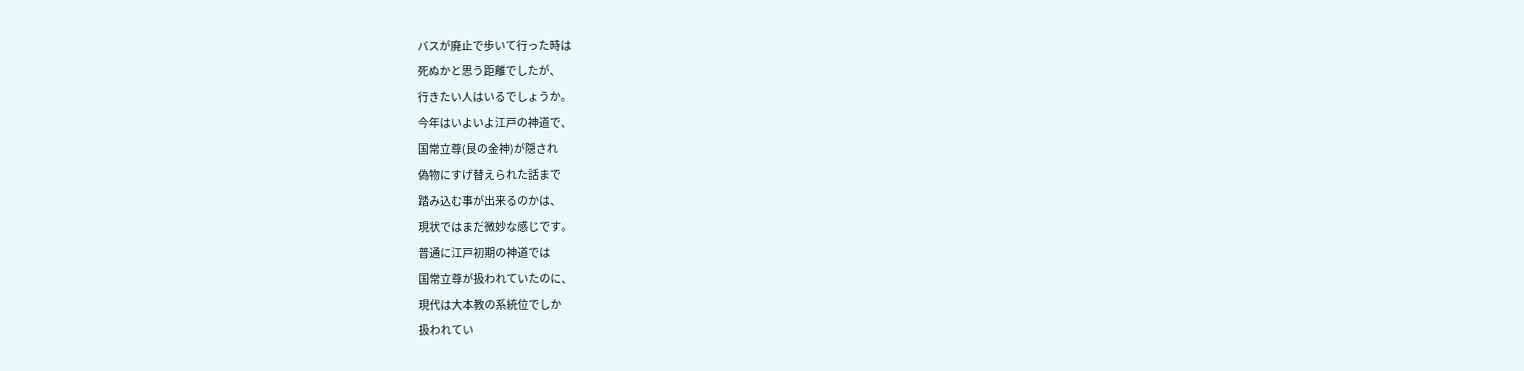バスが廃止で歩いて行った時は
死ぬかと思う距離でしたが、
行きたい人はいるでしょうか。
今年はいよいよ江戸の神道で、
国常立尊(艮の金神)が隠され
偽物にすげ替えられた話まで
踏み込む事が出来るのかは、
現状ではまだ微妙な感じです。
普通に江戸初期の神道では
国常立尊が扱われていたのに、
現代は大本教の系統位でしか
扱われてい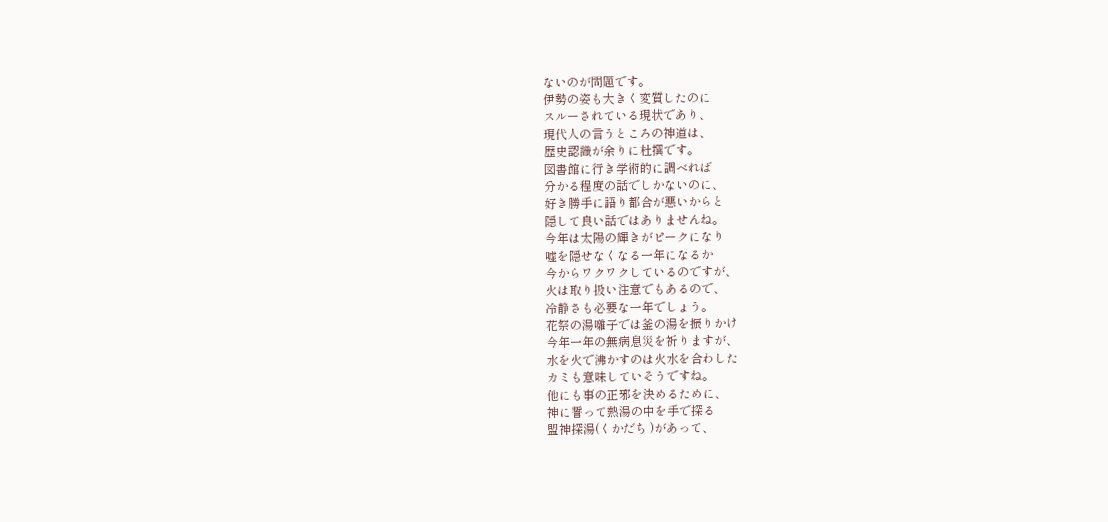ないのが問題です。
伊勢の姿も大きく変質したのに
スルーされている現状であり、
現代人の言うところの神道は、
歴史認識が余りに杜撰です。
図書館に行き学術的に調べれば
分かる程度の話でしかないのに、
好き勝手に語り都合が悪いからと
隠して良い話ではありませんね。
今年は太陽の輝きがピークになり
嘘を隠せなくなる一年になるか
今からワクワクしているのですが、
火は取り扱い注意でもあるので、
冷静さも必要な一年でしょう。
花祭の湯囃子では釜の湯を振りかけ
今年一年の無病息災を祈りますが、
水を火で沸かすのは火水を合わした
カミも意味していそうですね。
他にも事の正邪を決めるために、
神に誓って熱湯の中を手で探る
盟神探湯(くかだち )があって、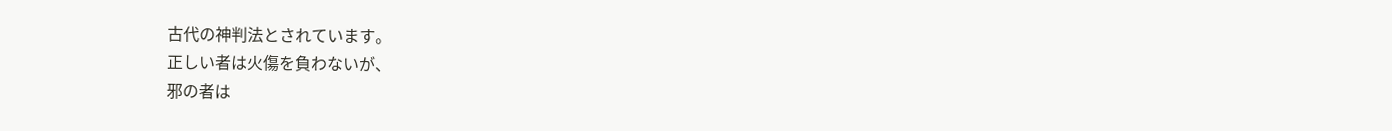古代の神判法とされています。
正しい者は火傷を負わないが、
邪の者は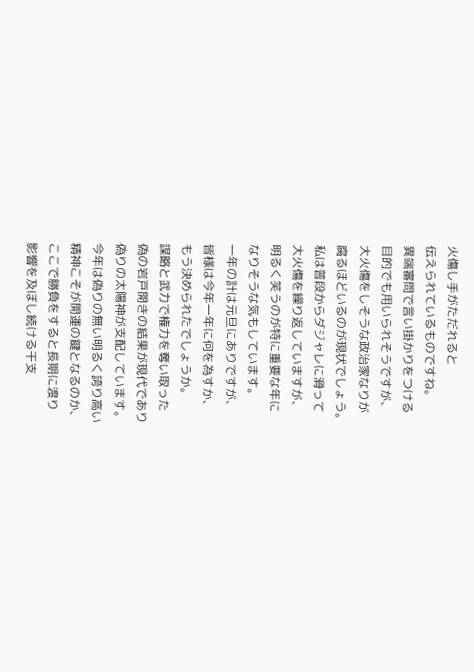火傷し手がただれると
伝えられているものですね。
異端審問で言い掛かりをつける
目的でも用いられそうですが、
大火傷をしそうな政治家なりが
腐るほどいるのが現状でしょう。
私は普段からダジャレに滑って
大火傷を繰り返していますが、
明るく笑うのが特に重要な年に
なりそうな気もしています。
一年の計は元旦にありですが、
皆様は今年一年に何を為すか、
もう決められたでしょうか。
謀略と武力で権力を奪い取った
偽の岩戸開きの結果が現代であり
偽りの太陽神が支配しています。
今年は偽りの無い明るく誇り高い
精神こそが開運の鍵となるのか、
ここで勝負をすると長期に渡り
影響を及ぼし続ける干支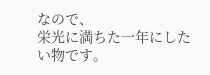なので、
栄光に満ちた一年にしたい物です。